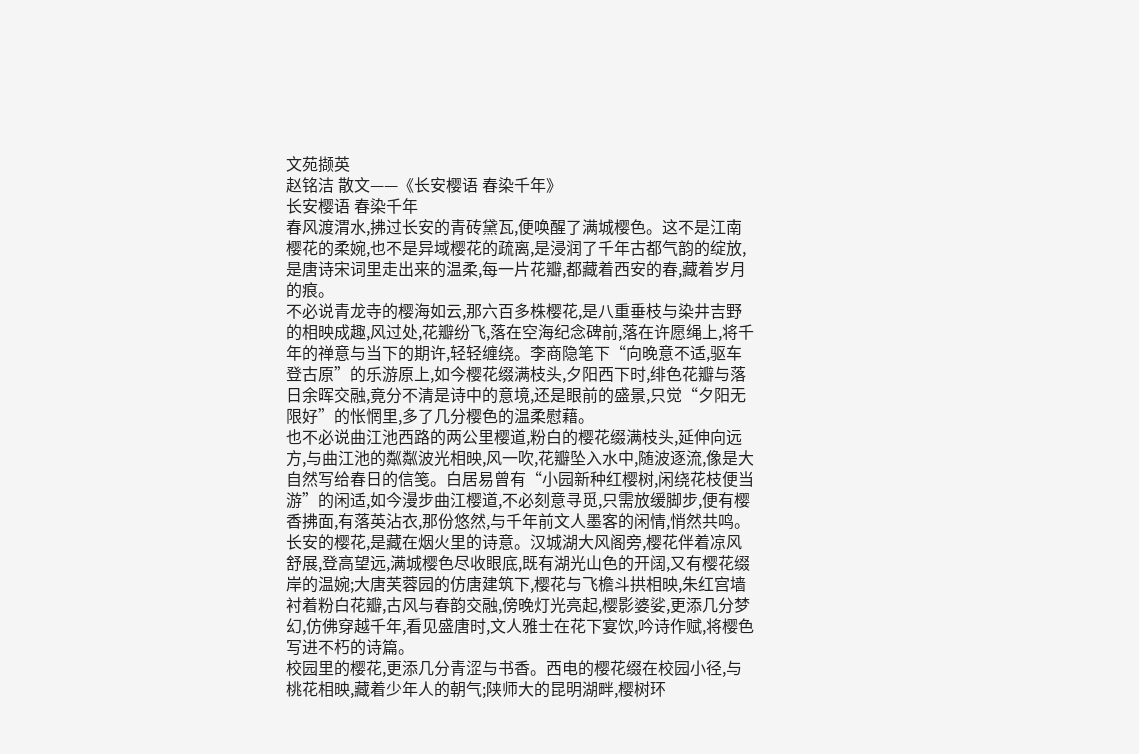文苑撷英
赵铭洁 散文——《长安樱语 春染千年》
长安樱语 春染千年
春风渡渭水,拂过长安的青砖黛瓦,便唤醒了满城樱色。这不是江南樱花的柔婉,也不是异域樱花的疏离,是浸润了千年古都气韵的绽放,是唐诗宋词里走出来的温柔,每一片花瓣,都藏着西安的春,藏着岁月的痕。
不必说青龙寺的樱海如云,那六百多株樱花,是八重垂枝与染井吉野的相映成趣,风过处,花瓣纷飞,落在空海纪念碑前,落在许愿绳上,将千年的禅意与当下的期许,轻轻缠绕。李商隐笔下“向晚意不适,驱车登古原”的乐游原上,如今樱花缀满枝头,夕阳西下时,绯色花瓣与落日余晖交融,竟分不清是诗中的意境,还是眼前的盛景,只觉“夕阳无限好”的怅惘里,多了几分樱色的温柔慰藉。
也不必说曲江池西路的两公里樱道,粉白的樱花缀满枝头,延伸向远方,与曲江池的粼粼波光相映,风一吹,花瓣坠入水中,随波逐流,像是大自然写给春日的信笺。白居易曾有“小园新种红樱树,闲绕花枝便当游”的闲适,如今漫步曲江樱道,不必刻意寻觅,只需放缓脚步,便有樱香拂面,有落英沾衣,那份悠然,与千年前文人墨客的闲情,悄然共鸣。
长安的樱花,是藏在烟火里的诗意。汉城湖大风阁旁,樱花伴着凉风舒展,登高望远,满城樱色尽收眼底,既有湖光山色的开阔,又有樱花缀岸的温婉;大唐芙蓉园的仿唐建筑下,樱花与飞檐斗拱相映,朱红宫墙衬着粉白花瓣,古风与春韵交融,傍晚灯光亮起,樱影婆娑,更添几分梦幻,仿佛穿越千年,看见盛唐时,文人雅士在花下宴饮,吟诗作赋,将樱色写进不朽的诗篇。
校园里的樱花,更添几分青涩与书香。西电的樱花缀在校园小径,与桃花相映,藏着少年人的朝气;陕师大的昆明湖畔,樱树环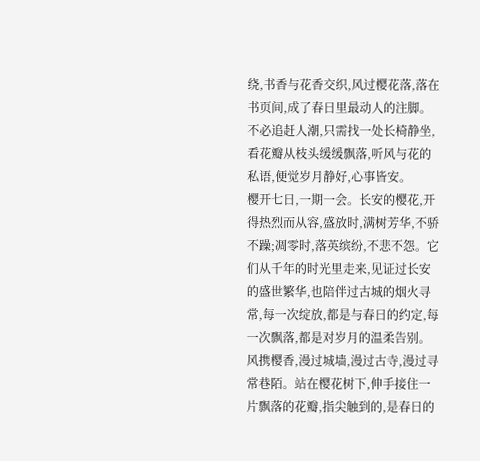绕,书香与花香交织,风过樱花落,落在书页间,成了春日里最动人的注脚。不必追赶人潮,只需找一处长椅静坐,看花瓣从枝头缓缓飘落,听风与花的私语,便觉岁月静好,心事皆安。
樱开七日,一期一会。长安的樱花,开得热烈而从容,盛放时,满树芳华,不骄不躁;凋零时,落英缤纷,不悲不怨。它们从千年的时光里走来,见证过长安的盛世繁华,也陪伴过古城的烟火寻常,每一次绽放,都是与春日的约定,每一次飘落,都是对岁月的温柔告别。
风携樱香,漫过城墙,漫过古寺,漫过寻常巷陌。站在樱花树下,伸手接住一片飘落的花瓣,指尖触到的,是春日的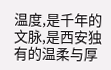温度,是千年的文脉,是西安独有的温柔与厚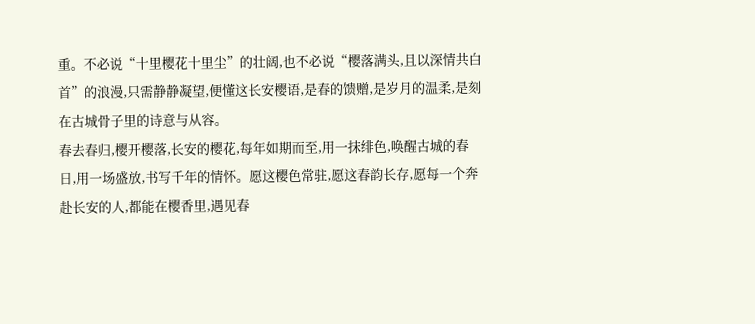重。不必说“十里樱花十里尘”的壮阔,也不必说“樱落满头,且以深情共白首”的浪漫,只需静静凝望,便懂这长安樱语,是春的馈赠,是岁月的温柔,是刻在古城骨子里的诗意与从容。
春去春归,樱开樱落,长安的樱花,每年如期而至,用一抹绯色,唤醒古城的春日,用一场盛放,书写千年的情怀。愿这樱色常驻,愿这春韵长存,愿每一个奔赴长安的人,都能在樱香里,遇见春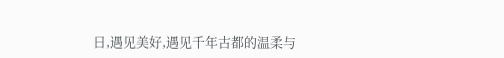日,遇见美好,遇见千年古都的温柔与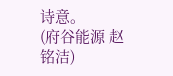诗意。
(府谷能源 赵铭洁)